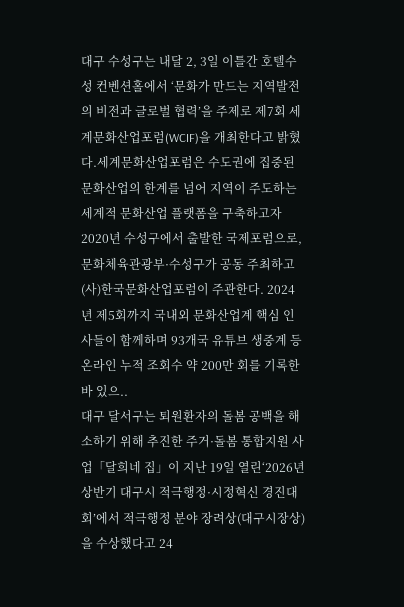대구 수성구는 내달 2, 3일 이틀간 호텔수성 컨벤션홀에서 ‘문화가 만드는 지역발전의 비전과 글로벌 협력’을 주제로 제7회 세계문화산업포럼(WCIF)을 개최한다고 밝혔다.세계문화산업포럼은 수도권에 집중된 문화산업의 한계를 넘어 지역이 주도하는 세계적 문화산업 플랫폼을 구축하고자 2020년 수성구에서 출발한 국제포럼으로, 문화체육관광부·수성구가 공동 주최하고 (사)한국문화산업포럼이 주관한다. 2024년 제5회까지 국내외 문화산업계 핵심 인사들이 함께하며 93개국 유튜브 생중계 등 온라인 누적 조회수 약 200만 회를 기록한 바 있으..
대구 달서구는 퇴원환자의 돌봄 공백을 해소하기 위해 추진한 주거·돌봄 통합지원 사업「달희네 집」이 지난 19일 열린‘2026년 상반기 대구시 적극행정·시정혁신 경진대회’에서 적극행정 분야 장려상(대구시장상)을 수상했다고 24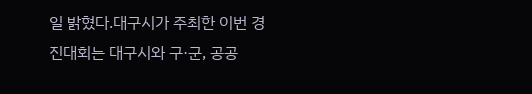일 밝혔다.대구시가 주최한 이번 경진대회는 대구시와 구·군, 공공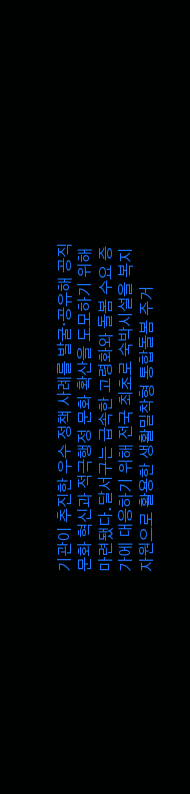기관이 추진한 우수 정책 사례를 발굴·공유해 공직문화 혁신과 적극행정 문화 확산을 도모하기 위해 마련됐다.달서구는 급속한 고령화와 돌봄 수요 증가에 대응하기 위해 전국 최초로 숙박시설을 복지 자원으로 활용한 생활밀착형 통합돌봄 주거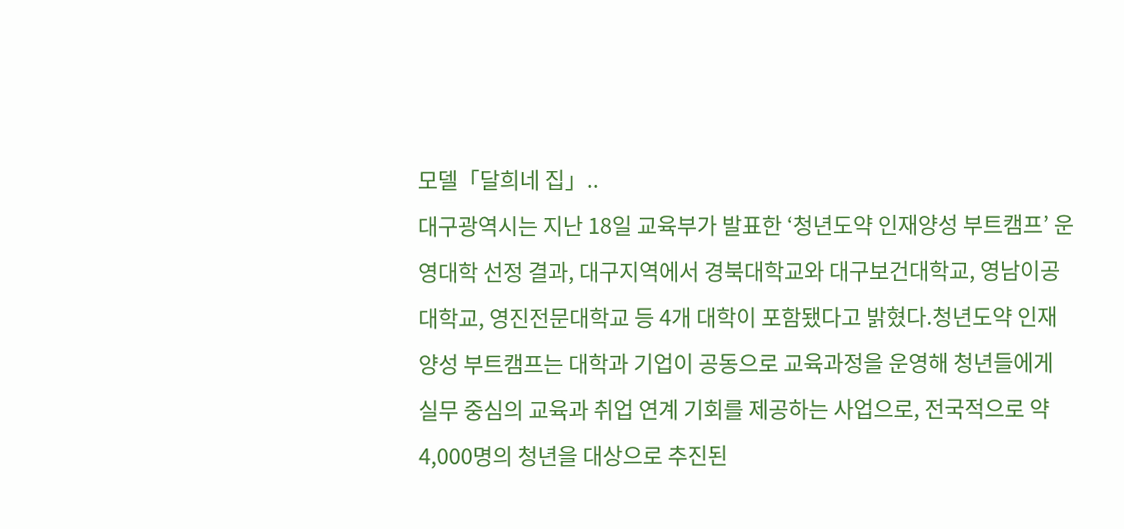모델「달희네 집」..
대구광역시는 지난 18일 교육부가 발표한 ‘청년도약 인재양성 부트캠프’ 운영대학 선정 결과, 대구지역에서 경북대학교와 대구보건대학교, 영남이공대학교, 영진전문대학교 등 4개 대학이 포함됐다고 밝혔다.청년도약 인재양성 부트캠프는 대학과 기업이 공동으로 교육과정을 운영해 청년들에게 실무 중심의 교육과 취업 연계 기회를 제공하는 사업으로, 전국적으로 약 4,000명의 청년을 대상으로 추진된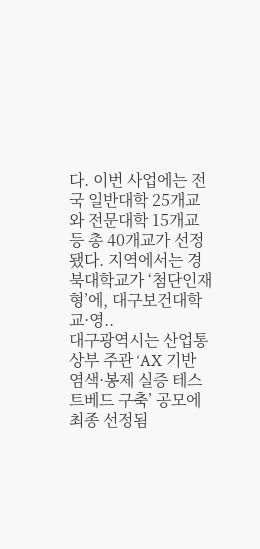다. 이번 사업에는 전국 일반대학 25개교와 전문대학 15개교 등 총 40개교가 선정됐다. 지역에서는 경북대학교가 ‘첨단인재형’에, 대구보건대학교·영..
대구광역시는 산업통상부 주관 ‘AX 기반 염색·봉제 실증 테스트베드 구축’ 공모에 최종 선정됨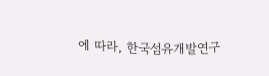에 따라, 한국섬유개발연구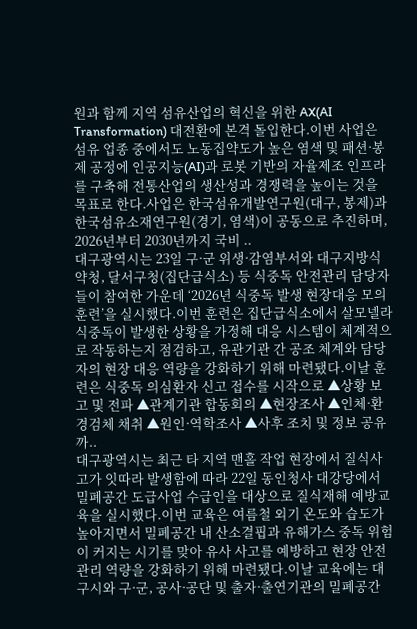원과 함께 지역 섬유산업의 혁신을 위한 AX(AI Transformation) 대전환에 본격 돌입한다.이번 사업은 섬유 업종 중에서도 노동집약도가 높은 염색 및 패션·봉제 공정에 인공지능(AI)과 로봇 기반의 자율제조 인프라를 구축해 전통산업의 생산성과 경쟁력을 높이는 것을 목표로 한다.사업은 한국섬유개발연구원(대구, 봉제)과 한국섬유소재연구원(경기, 염색)이 공동으로 추진하며, 2026년부터 2030년까지 국비 ..
대구광역시는 23일 구·군 위생·감염부서와 대구지방식약청, 달서구청(집단급식소) 등 식중독 안전관리 담당자들이 참여한 가운데 ‘2026년 식중독 발생 현장대응 모의훈련’을 실시했다.이번 훈련은 집단급식소에서 살모넬라 식중독이 발생한 상황을 가정해 대응 시스템이 체계적으로 작동하는지 점검하고, 유관기관 간 공조 체계와 담당자의 현장 대응 역량을 강화하기 위해 마련됐다.이날 훈련은 식중독 의심환자 신고 접수를 시작으로 ▲상황 보고 및 전파 ▲관계기관 합동회의 ▲현장조사 ▲인체·환경검체 채취 ▲원인·역학조사 ▲사후 조치 및 정보 공유까..
대구광역시는 최근 타 지역 맨홀 작업 현장에서 질식사고가 잇따라 발생함에 따라 22일 동인청사 대강당에서 밀폐공간 도급사업 수급인을 대상으로 질식재해 예방교육을 실시했다.이번 교육은 여름철 외기 온도와 습도가 높아지면서 밀폐공간 내 산소결핍과 유해가스 중독 위험이 커지는 시기를 맞아 유사 사고를 예방하고 현장 안전관리 역량을 강화하기 위해 마련됐다.이날 교육에는 대구시와 구·군, 공사·공단 및 출자·출연기관의 밀폐공간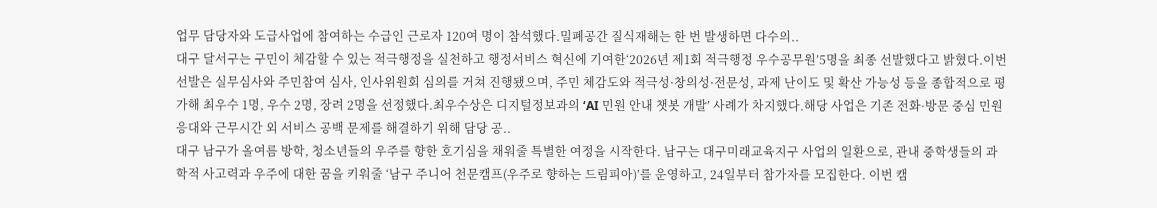업무 담당자와 도급사업에 참여하는 수급인 근로자 120여 명이 참석했다.밀폐공간 질식재해는 한 번 발생하면 다수의..
대구 달서구는 구민이 체감할 수 있는 적극행정을 실천하고 행정서비스 혁신에 기여한‘2026년 제1회 적극행정 우수공무원’5명을 최종 선발했다고 밝혔다.이번 선발은 실무심사와 주민참여 심사, 인사위원회 심의를 거쳐 진행됐으며, 주민 체감도와 적극성·창의성·전문성, 과제 난이도 및 확산 가능성 등을 종합적으로 평가해 최우수 1명, 우수 2명, 장려 2명을 선정했다.최우수상은 디지털정보과의 ‘AI 민원 안내 챗봇 개발’ 사례가 차지했다.해당 사업은 기존 전화·방문 중심 민원 응대와 근무시간 외 서비스 공백 문제를 해결하기 위해 담당 공..
대구 남구가 올여름 방학, 청소년들의 우주를 향한 호기심을 채워줄 특별한 여정을 시작한다. 남구는 대구미래교육지구 사업의 일환으로, 관내 중학생들의 과학적 사고력과 우주에 대한 꿈을 키워줄 ‘남구 주니어 천문캠프(우주로 향하는 드림피아)’를 운영하고, 24일부터 참가자를 모집한다. 이번 캠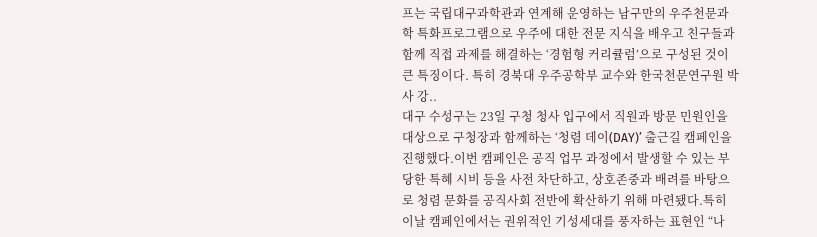프는 국립대구과학관과 연계해 운영하는 남구만의 우주천문과학 특화프로그램으로 우주에 대한 전문 지식을 배우고 친구들과 함께 직접 과제를 해결하는 ‘경험형 커리큘럼’으로 구성된 것이 큰 특징이다. 특히 경북대 우주공학부 교수와 한국천문연구원 박사 강..
대구 수성구는 23일 구청 청사 입구에서 직원과 방문 민원인을 대상으로 구청장과 함께하는 ‘청렴 데이(DAY)’ 출근길 캠페인을 진행했다.이번 캠페인은 공직 업무 과정에서 발생할 수 있는 부당한 특혜 시비 등을 사전 차단하고, 상호존중과 배려를 바탕으로 청렴 문화를 공직사회 전반에 확산하기 위해 마련됐다.특히 이날 캠페인에서는 권위적인 기성세대를 풍자하는 표현인 “나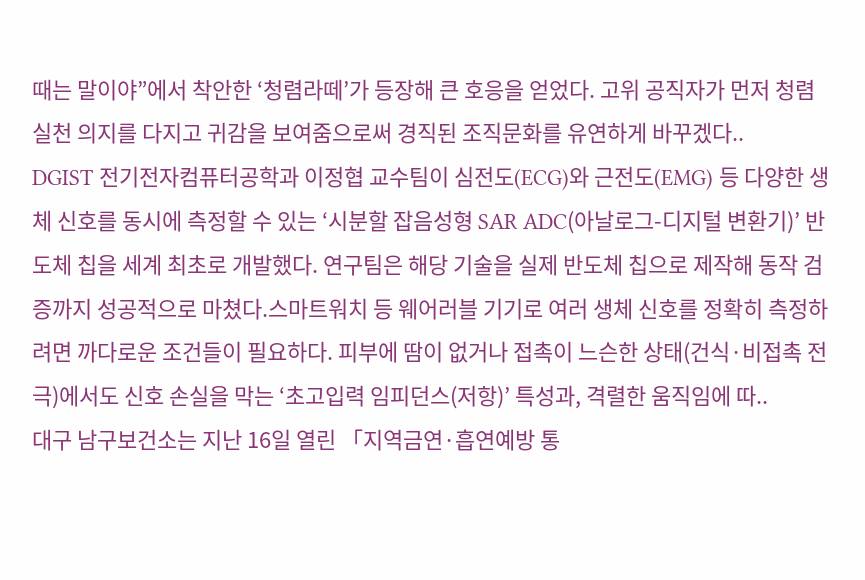때는 말이야”에서 착안한 ‘청렴라떼’가 등장해 큰 호응을 얻었다. 고위 공직자가 먼저 청렴 실천 의지를 다지고 귀감을 보여줌으로써 경직된 조직문화를 유연하게 바꾸겠다..
DGIST 전기전자컴퓨터공학과 이정협 교수팀이 심전도(ECG)와 근전도(EMG) 등 다양한 생체 신호를 동시에 측정할 수 있는 ‘시분할 잡음성형 SAR ADC(아날로그-디지털 변환기)’ 반도체 칩을 세계 최초로 개발했다. 연구팀은 해당 기술을 실제 반도체 칩으로 제작해 동작 검증까지 성공적으로 마쳤다.스마트워치 등 웨어러블 기기로 여러 생체 신호를 정확히 측정하려면 까다로운 조건들이 필요하다. 피부에 땀이 없거나 접촉이 느슨한 상태(건식·비접촉 전극)에서도 신호 손실을 막는 ‘초고입력 임피던스(저항)’ 특성과, 격렬한 움직임에 따..
대구 남구보건소는 지난 16일 열린 「지역금연·흡연예방 통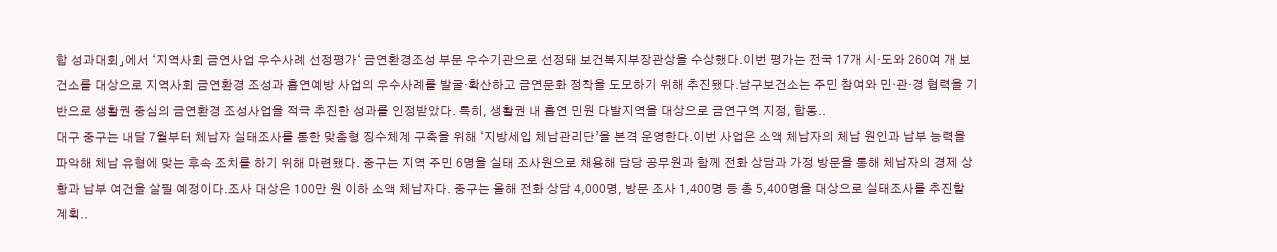합 성과대회」에서 ‘지역사회 금연사업 우수사례 선정평가‘ 금연환경조성 부문 우수기관으로 선정돼 보건복지부장관상을 수상했다.이번 평가는 전국 17개 시·도와 260여 개 보건소를 대상으로 지역사회 금연환경 조성과 흡연예방 사업의 우수사례를 발굴·확산하고 금연문화 정착을 도모하기 위해 추진됐다.남구보건소는 주민 참여와 민·관·경 협력을 기반으로 생활권 중심의 금연환경 조성사업을 적극 추진한 성과를 인정받았다. 특히, 생활권 내 흡연 민원 다발지역을 대상으로 금연구역 지정, 합동..
대구 중구는 내달 7월부터 체납자 실태조사를 통한 맞춤형 징수체계 구축을 위해 ‘지방세입 체납관리단’을 본격 운영한다.이번 사업은 소액 체납자의 체납 원인과 납부 능력을 파악해 체납 유형에 맞는 후속 조치를 하기 위해 마련됐다. 중구는 지역 주민 6명을 실태 조사원으로 채용해 담당 공무원과 함께 전화 상담과 가정 방문을 통해 체납자의 경제 상황과 납부 여건을 살필 예정이다.조사 대상은 100만 원 이하 소액 체납자다. 중구는 올해 전화 상담 4,000명, 방문 조사 1,400명 등 총 5,400명을 대상으로 실태조사를 추진할 계획..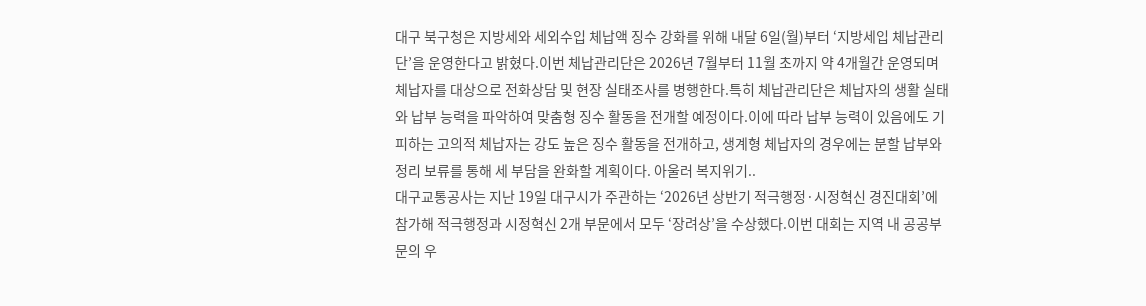대구 북구청은 지방세와 세외수입 체납액 징수 강화를 위해 내달 6일(월)부터 ‘지방세입 체납관리단’을 운영한다고 밝혔다.이번 체납관리단은 2026년 7월부터 11월 초까지 약 4개월간 운영되며 체납자를 대상으로 전화상담 및 현장 실태조사를 병행한다.특히 체납관리단은 체납자의 생활 실태와 납부 능력을 파악하여 맞춤형 징수 활동을 전개할 예정이다.이에 따라 납부 능력이 있음에도 기피하는 고의적 체납자는 강도 높은 징수 활동을 전개하고, 생계형 체납자의 경우에는 분할 납부와 정리 보류를 통해 세 부담을 완화할 계획이다. 아울러 복지위기..
대구교통공사는 지난 19일 대구시가 주관하는 ‘2026년 상반기 적극행정·시정혁신 경진대회’에 참가해 적극행정과 시정혁신 2개 부문에서 모두 ‘장려상’을 수상했다.이번 대회는 지역 내 공공부문의 우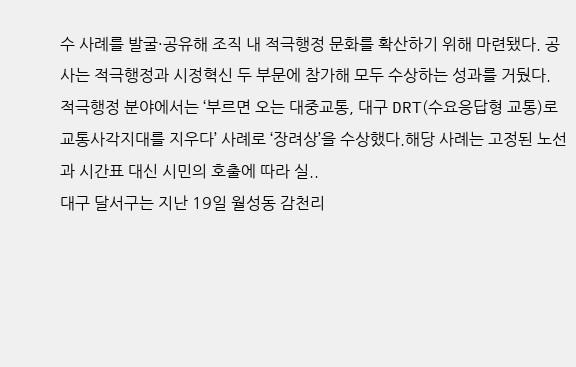수 사례를 발굴·공유해 조직 내 적극행정 문화를 확산하기 위해 마련됐다. 공사는 적극행정과 시정혁신 두 부문에 참가해 모두 수상하는 성과를 거뒀다. 적극행정 분야에서는 ‘부르면 오는 대중교통, 대구 DRT(수요응답형 교통)로 교통사각지대를 지우다’ 사례로 ‘장려상’을 수상했다.해당 사례는 고정된 노선과 시간표 대신 시민의 호출에 따라 실..
대구 달서구는 지난 19일 월성동 감천리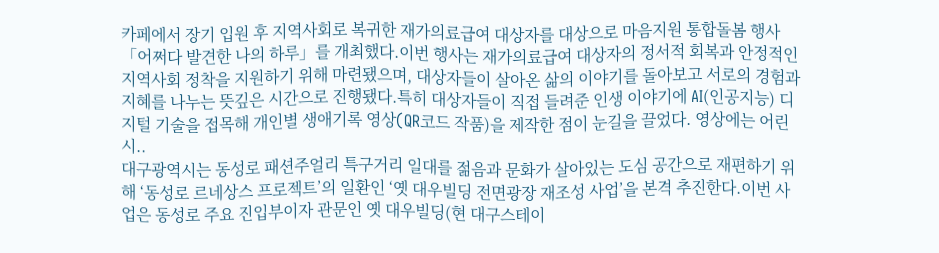카페에서 장기 입원 후 지역사회로 복귀한 재가의료급여 대상자를 대상으로 마음지원 통합돌봄 행사「어쩌다 발견한 나의 하루」를 개최했다.이번 행사는 재가의료급여 대상자의 정서적 회복과 안정적인 지역사회 정착을 지원하기 위해 마련됐으며, 대상자들이 살아온 삶의 이야기를 돌아보고 서로의 경험과 지혜를 나누는 뜻깊은 시간으로 진행됐다.특히 대상자들이 직접 들려준 인생 이야기에 AI(인공지능) 디지털 기술을 접목해 개인별 생애기록 영상(QR코드 작품)을 제작한 점이 눈길을 끌었다. 영상에는 어린 시..
대구광역시는 동성로 패션주얼리 특구거리 일대를 젊음과 문화가 살아있는 도심 공간으로 재편하기 위해 ‘동성로 르네상스 프로젝트’의 일환인 ‘옛 대우빌딩 전면광장 재조성 사업’을 본격 추진한다.이번 사업은 동성로 주요 진입부이자 관문인 옛 대우빌딩(현 대구스테이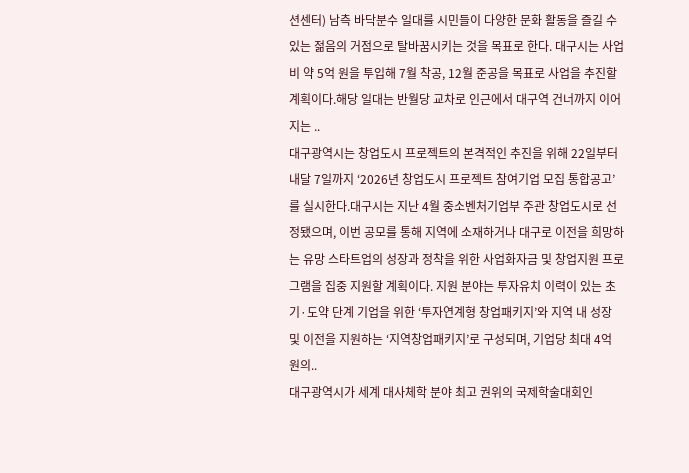션센터) 남측 바닥분수 일대를 시민들이 다양한 문화 활동을 즐길 수 있는 젊음의 거점으로 탈바꿈시키는 것을 목표로 한다. 대구시는 사업비 약 5억 원을 투입해 7월 착공, 12월 준공을 목표로 사업을 추진할 계획이다.해당 일대는 반월당 교차로 인근에서 대구역 건너까지 이어지는 ..
대구광역시는 창업도시 프로젝트의 본격적인 추진을 위해 22일부터 내달 7일까지 ‘2026년 창업도시 프로젝트 참여기업 모집 통합공고’를 실시한다.대구시는 지난 4월 중소벤처기업부 주관 창업도시로 선정됐으며, 이번 공모를 통해 지역에 소재하거나 대구로 이전을 희망하는 유망 스타트업의 성장과 정착을 위한 사업화자금 및 창업지원 프로그램을 집중 지원할 계획이다. 지원 분야는 투자유치 이력이 있는 초기·도약 단계 기업을 위한 ‘투자연계형 창업패키지’와 지역 내 성장 및 이전을 지원하는 ‘지역창업패키지’로 구성되며, 기업당 최대 4억 원의..
대구광역시가 세계 대사체학 분야 최고 권위의 국제학술대회인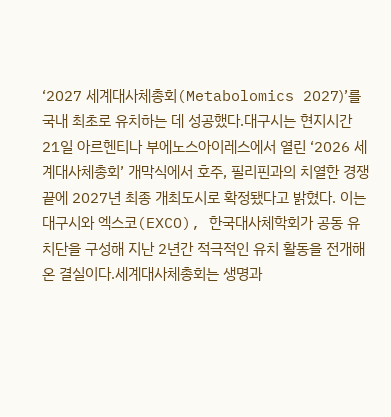‘2027 세계대사체총회(Metabolomics 2027)’를 국내 최초로 유치하는 데 성공했다.대구시는 현지시간 21일 아르헨티나 부에노스아이레스에서 열린 ‘2026 세계대사체총회’ 개막식에서 호주, 필리핀과의 치열한 경쟁 끝에 2027년 최종 개최도시로 확정됐다고 밝혔다. 이는 대구시와 엑스코(EXCO), 한국대사체학회가 공동 유치단을 구성해 지난 2년간 적극적인 유치 활동을 전개해 온 결실이다.세계대사체총회는 생명과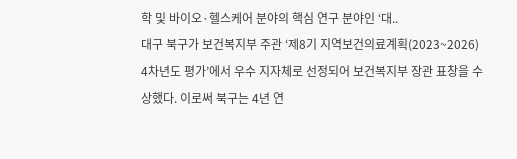학 및 바이오·헬스케어 분야의 핵심 연구 분야인 ‘대..
대구 북구가 보건복지부 주관 ‘제8기 지역보건의료계획(2023~2026) 4차년도 평가’에서 우수 지자체로 선정되어 보건복지부 장관 표창을 수상했다. 이로써 북구는 4년 연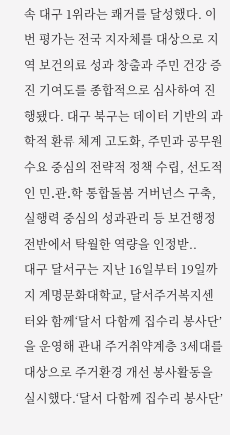속 대구 1위라는 쾌거를 달성했다. 이번 평가는 전국 지자체를 대상으로 지역 보건의료 성과 창출과 주민 건강 증진 기여도를 종합적으로 심사하여 진행됐다. 대구 북구는 데이터 기반의 과학적 환류 체계 고도화, 주민과 공무원 수요 중심의 전략적 정책 수립, 선도적인 민․관․학 통합돌봄 거버넌스 구축, 실행력 중심의 성과관리 등 보건행정 전반에서 탁월한 역량을 인정받..
대구 달서구는 지난 16일부터 19일까지 계명문화대학교, 달서주거복지센터와 함께‘달서 다함께 집수리 봉사단’을 운영해 관내 주거취약계층 3세대를 대상으로 주거환경 개선 봉사활동을 실시했다.‘달서 다함께 집수리 봉사단’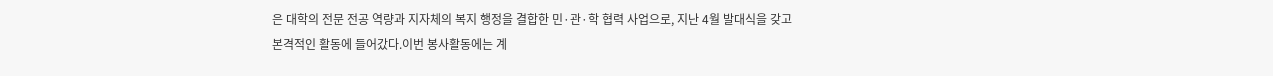은 대학의 전문 전공 역량과 지자체의 복지 행정을 결합한 민·관·학 협력 사업으로, 지난 4월 발대식을 갖고 본격적인 활동에 들어갔다.이번 봉사활동에는 계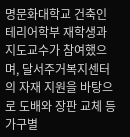명문화대학교 건축인테리어학부 재학생과 지도교수가 참여했으며, 달서주거복지센터의 자재 지원을 바탕으로 도배와 장판 교체 등 가구별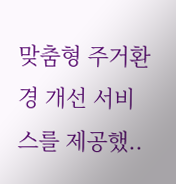맞춤형 주거환경 개선 서비스를 제공했..